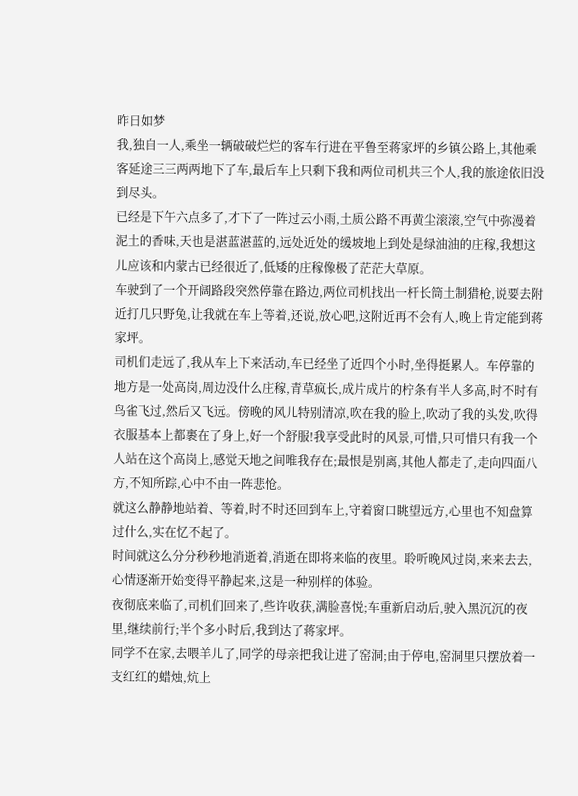昨日如梦
我,独自一人,乘坐一辆破破烂烂的客车行进在平鲁至蒋家坪的乡镇公路上,其他乘客延途三三两两地下了车,最后车上只剩下我和两位司机共三个人,我的旅途依旧没到尽头。
已经是下午六点多了,才下了一阵过云小雨,土质公路不再黄尘滚滚,空气中弥漫着泥土的香味,天也是湛蓝湛蓝的,远处近处的缓坡地上到处是绿油油的庄稼,我想这儿应该和内蒙古已经很近了,低矮的庄稼像极了茫茫大草原。
车驶到了一个开阔路段突然停靠在路边,两位司机找出一杆长筒土制猎枪,说要去附近打几只野兔,让我就在车上等着,还说,放心吧,这附近再不会有人,晚上肯定能到蒋家坪。
司机们走远了,我从车上下来活动,车已经坐了近四个小时,坐得挺累人。车停靠的地方是一处高岗,周边没什么庄稼,青草疯长,成片成片的柠条有半人多高,时不时有鸟雀飞过,然后又飞远。傍晚的风儿特别清凉,吹在我的脸上,吹动了我的头发,吹得衣服基本上都裹在了身上,好一个舒服!我享受此时的风景,可惜,只可惜只有我一个人站在这个高岗上,感觉天地之间唯我存在;最恨是别离,其他人都走了,走向四面八方,不知所踪,心中不由一阵悲怆。
就这么静静地站着、等着,时不时还回到车上,守着窗口眺望远方,心里也不知盘算过什么,实在忆不起了。
时间就这么分分秒秒地消逝着,消逝在即将来临的夜里。聆听晚风过岗,来来去去,心情逐渐开始变得平静起来,这是一种别样的体验。
夜彻底来临了,司机们回来了,些许收获,满脸喜悦;车重新启动后,驶入黑沉沉的夜里,继续前行;半个多小时后,我到达了蒋家坪。
同学不在家,去喂羊儿了,同学的母亲把我让进了窑洞;由于停电,窑洞里只摆放着一支红红的蜡烛,炕上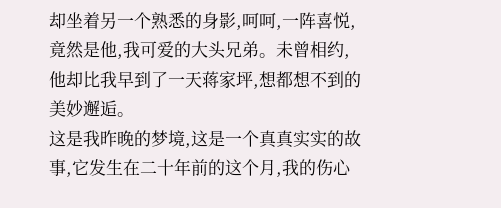却坐着另一个熟悉的身影,呵呵,一阵喜悦,竟然是他,我可爱的大头兄弟。未曾相约,他却比我早到了一天蒋家坪,想都想不到的美妙邂逅。
这是我昨晚的梦境,这是一个真真实实的故事,它发生在二十年前的这个月,我的伤心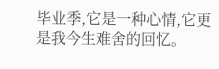毕业季,它是一种心情,它更是我今生难舍的回忆。